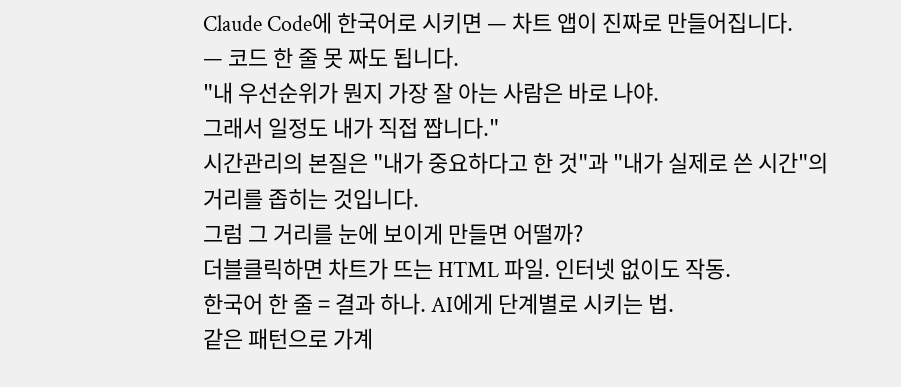Claude Code에 한국어로 시키면 — 차트 앱이 진짜로 만들어집니다.
— 코드 한 줄 못 짜도 됩니다.
"내 우선순위가 뭔지 가장 잘 아는 사람은 바로 나야.
그래서 일정도 내가 직접 짭니다."
시간관리의 본질은 "내가 중요하다고 한 것"과 "내가 실제로 쓴 시간"의 거리를 좁히는 것입니다.
그럼 그 거리를 눈에 보이게 만들면 어떨까?
더블클릭하면 차트가 뜨는 HTML 파일. 인터넷 없이도 작동.
한국어 한 줄 = 결과 하나. AI에게 단계별로 시키는 법.
같은 패턴으로 가계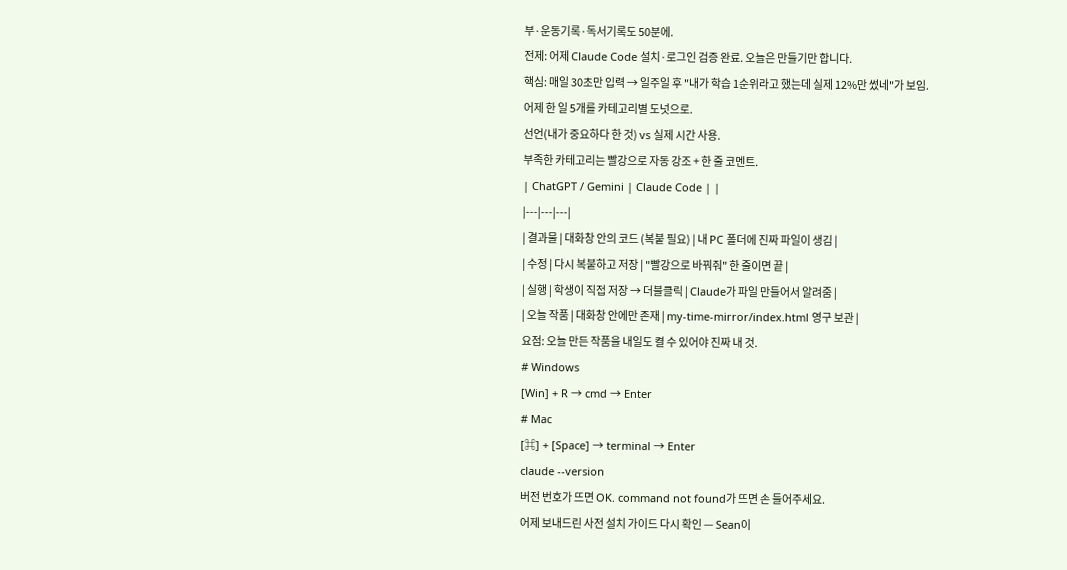부·운동기록·독서기록도 50분에.
전제: 어제 Claude Code 설치·로그인 검증 완료. 오늘은 만들기만 합니다.
핵심: 매일 30초만 입력 → 일주일 후 "내가 학습 1순위라고 했는데 실제 12%만 썼네"가 보임.
어제 한 일 5개를 카테고리별 도넛으로.
선언(내가 중요하다 한 것) vs 실제 시간 사용.
부족한 카테고리는 빨강으로 자동 강조 + 한 줄 코멘트.
| ChatGPT / Gemini | Claude Code | |
|---|---|---|
| 결과물 | 대화창 안의 코드 (복붙 필요) | 내 PC 폴더에 진짜 파일이 생김 |
| 수정 | 다시 복붙하고 저장 | "빨강으로 바꿔줘" 한 줄이면 끝 |
| 실행 | 학생이 직접 저장 → 더블클릭 | Claude가 파일 만들어서 알려줌 |
| 오늘 작품 | 대화창 안에만 존재 | my-time-mirror/index.html 영구 보관 |
요점: 오늘 만든 작품을 내일도 켤 수 있어야 진짜 내 것.
# Windows
[Win] + R → cmd → Enter
# Mac
[⌘] + [Space] → terminal → Enter
claude --version
버전 번호가 뜨면 OK. command not found가 뜨면 손 들어주세요.
어제 보내드린 사전 설치 가이드 다시 확인 — Sean이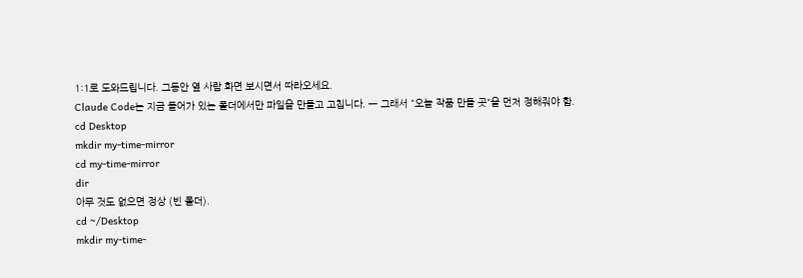1:1로 도와드립니다. 그동안 옆 사람 화면 보시면서 따라오세요.
Claude Code는 지금 들어가 있는 폴더에서만 파일을 만들고 고칩니다. — 그래서 "오늘 작품 만들 곳"을 먼저 정해줘야 함.
cd Desktop
mkdir my-time-mirror
cd my-time-mirror
dir
아무 것도 없으면 정상 (빈 폴더).
cd ~/Desktop
mkdir my-time-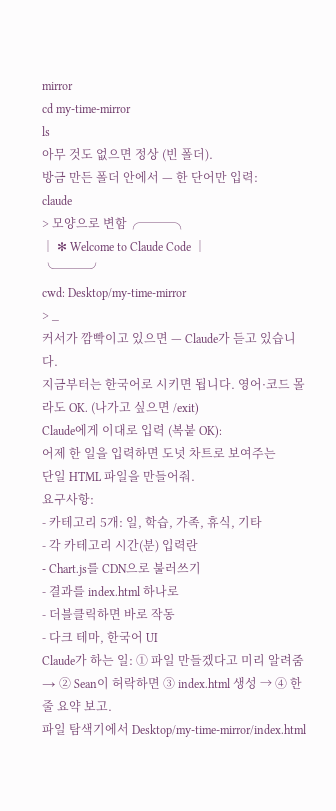mirror
cd my-time-mirror
ls
아무 것도 없으면 정상 (빈 폴더).
방금 만든 폴더 안에서 — 한 단어만 입력:
claude
> 모양으로 변함╭───╮
│ ✻ Welcome to Claude Code │
╰───╯
cwd: Desktop/my-time-mirror
> _
커서가 깜빡이고 있으면 — Claude가 듣고 있습니다.
지금부터는 한국어로 시키면 됩니다. 영어·코드 몰라도 OK. (나가고 싶으면 /exit)
Claude에게 이대로 입력 (복붙 OK):
어제 한 일을 입력하면 도넛 차트로 보여주는
단일 HTML 파일을 만들어줘.
요구사항:
- 카테고리 5개: 일, 학습, 가족, 휴식, 기타
- 각 카테고리 시간(분) 입력란
- Chart.js를 CDN으로 불러쓰기
- 결과를 index.html 하나로
- 더블클릭하면 바로 작동
- 다크 테마, 한국어 UI
Claude가 하는 일: ① 파일 만들겠다고 미리 알려줌 → ② Sean이 허락하면 ③ index.html 생성 → ④ 한 줄 요약 보고.
파일 탐색기에서 Desktop/my-time-mirror/index.html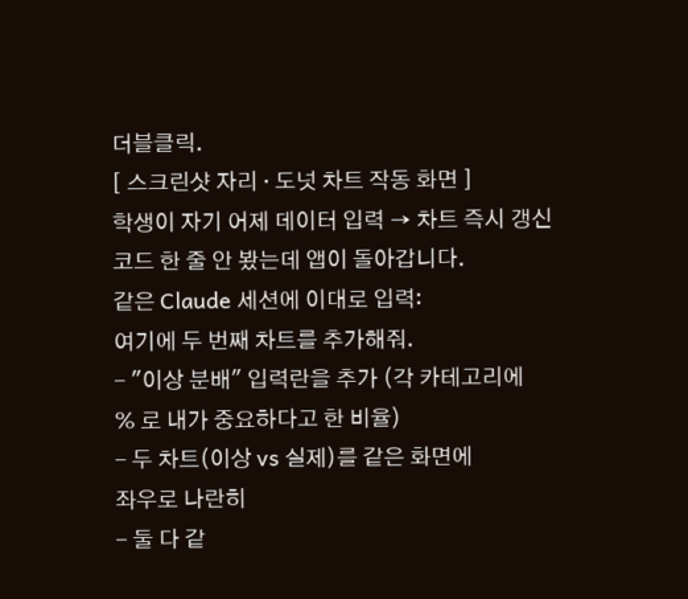더블클릭.
[ 스크린샷 자리 · 도넛 차트 작동 화면 ]
학생이 자기 어제 데이터 입력 → 차트 즉시 갱신
코드 한 줄 안 봤는데 앱이 돌아갑니다.
같은 Claude 세션에 이대로 입력:
여기에 두 번째 차트를 추가해줘.
- "이상 분배" 입력란을 추가 (각 카테고리에
% 로 내가 중요하다고 한 비율)
- 두 차트(이상 vs 실제)를 같은 화면에
좌우로 나란히
- 둘 다 같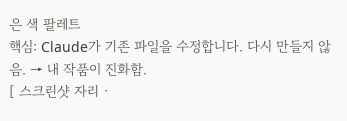은 색 팔레트
핵심: Claude가 기존 파일을 수정합니다. 다시 만들지 않음. → 내 작품이 진화함.
[ 스크린샷 자리 ·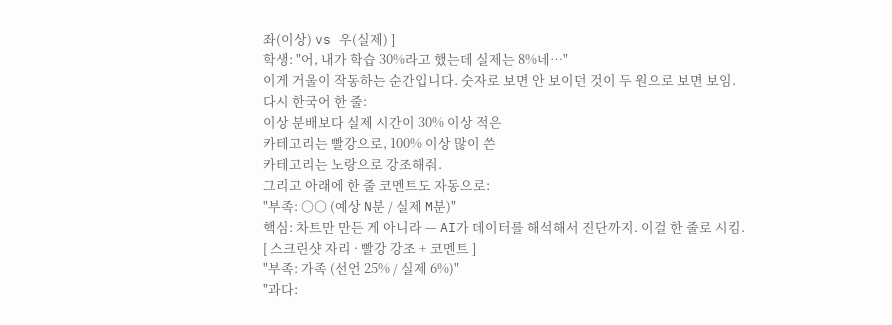좌(이상) vs 우(실제) ]
학생: "어, 내가 학습 30%라고 했는데 실제는 8%네…"
이게 거울이 작동하는 순간입니다. 숫자로 보면 안 보이던 것이 두 원으로 보면 보임.
다시 한국어 한 줄:
이상 분배보다 실제 시간이 30% 이상 적은
카테고리는 빨강으로, 100% 이상 많이 쓴
카테고리는 노랑으로 강조해줘.
그리고 아래에 한 줄 코멘트도 자동으로:
"부족: ○○ (예상 N분 / 실제 M분)"
핵심: 차트만 만든 게 아니라 — AI가 데이터를 해석해서 진단까지. 이걸 한 줄로 시킴.
[ 스크린샷 자리 · 빨강 강조 + 코멘트 ]
"부족: 가족 (선언 25% / 실제 6%)"
"과다: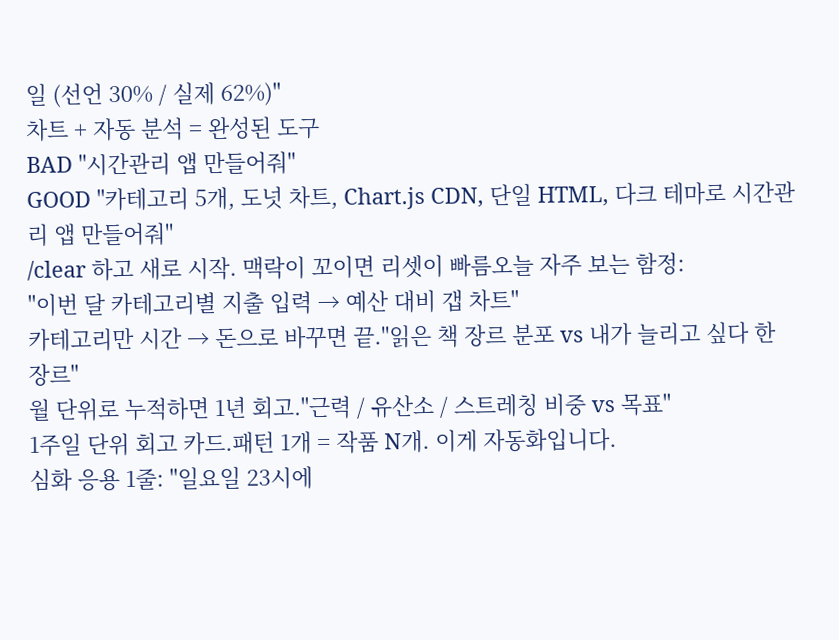일 (선언 30% / 실제 62%)"
차트 + 자동 분석 = 완성된 도구
BAD "시간관리 앱 만들어줘"
GOOD "카테고리 5개, 도넛 차트, Chart.js CDN, 단일 HTML, 다크 테마로 시간관리 앱 만들어줘"
/clear 하고 새로 시작. 맥락이 꼬이면 리셋이 빠름오늘 자주 보는 함정:
"이번 달 카테고리별 지출 입력 → 예산 대비 갭 차트"
카테고리만 시간 → 돈으로 바꾸면 끝."읽은 책 장르 분포 vs 내가 늘리고 싶다 한 장르"
월 단위로 누적하면 1년 회고."근력 / 유산소 / 스트레칭 비중 vs 목표"
1주일 단위 회고 카드.패턴 1개 = 작품 N개. 이게 자동화입니다.
심화 응용 1줄: "일요일 23시에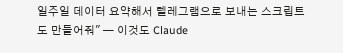일주일 데이터 요약해서 텔레그램으로 보내는 스크립트도 만들어줘" — 이것도 Claude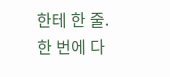한테 한 줄.
한 번에 다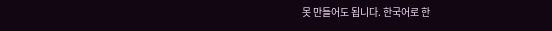못 만들어도 됩니다. 한국어로 한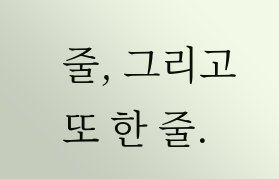줄, 그리고 또 한 줄.